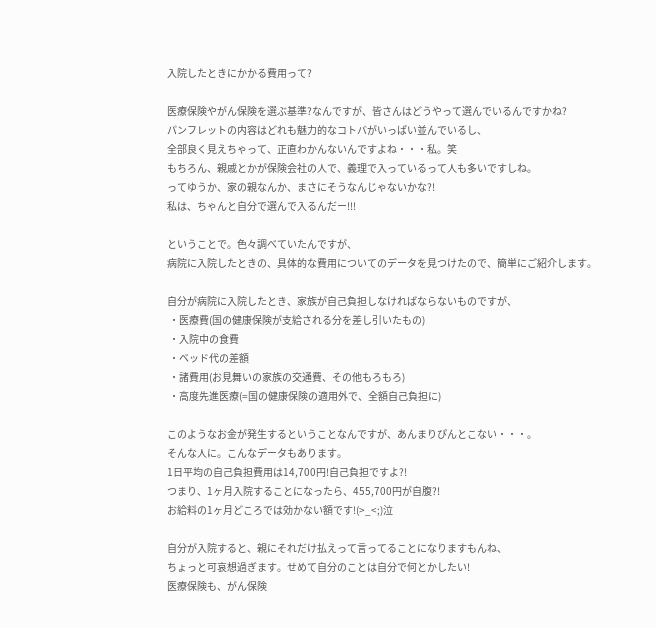入院したときにかかる費用って?

医療保険やがん保険を選ぶ基準?なんですが、皆さんはどうやって選んでいるんですかね?
パンフレットの内容はどれも魅力的なコトバがいっぱい並んでいるし、
全部良く見えちゃって、正直わかんないんですよね・・・私。笑
もちろん、親戚とかが保険会社の人で、義理で入っているって人も多いですしね。
ってゆうか、家の親なんか、まさにそうなんじゃないかな?!
私は、ちゃんと自分で選んで入るんだー!!!

ということで。色々調べていたんですが、
病院に入院したときの、具体的な費用についてのデータを見つけたので、簡単にご紹介します。

自分が病院に入院したとき、家族が自己負担しなければならないものですが、
 ・医療費(国の健康保険が支給される分を差し引いたもの)
 ・入院中の食費
 ・ベッド代の差額
 ・諸費用(お見舞いの家族の交通費、その他もろもろ)
 ・高度先進医療(=国の健康保険の適用外で、全額自己負担に)

このようなお金が発生するということなんですが、あんまりぴんとこない・・・。
そんな人に。こんなデータもあります。
1日平均の自己負担費用は14,700円!自己負担ですよ?!
つまり、1ヶ月入院することになったら、455,700円が自腹?!
お給料の1ヶ月どころでは効かない額です!(>_<;)泣

自分が入院すると、親にそれだけ払えって言ってることになりますもんね、
ちょっと可哀想過ぎます。せめて自分のことは自分で何とかしたい!
医療保険も、がん保険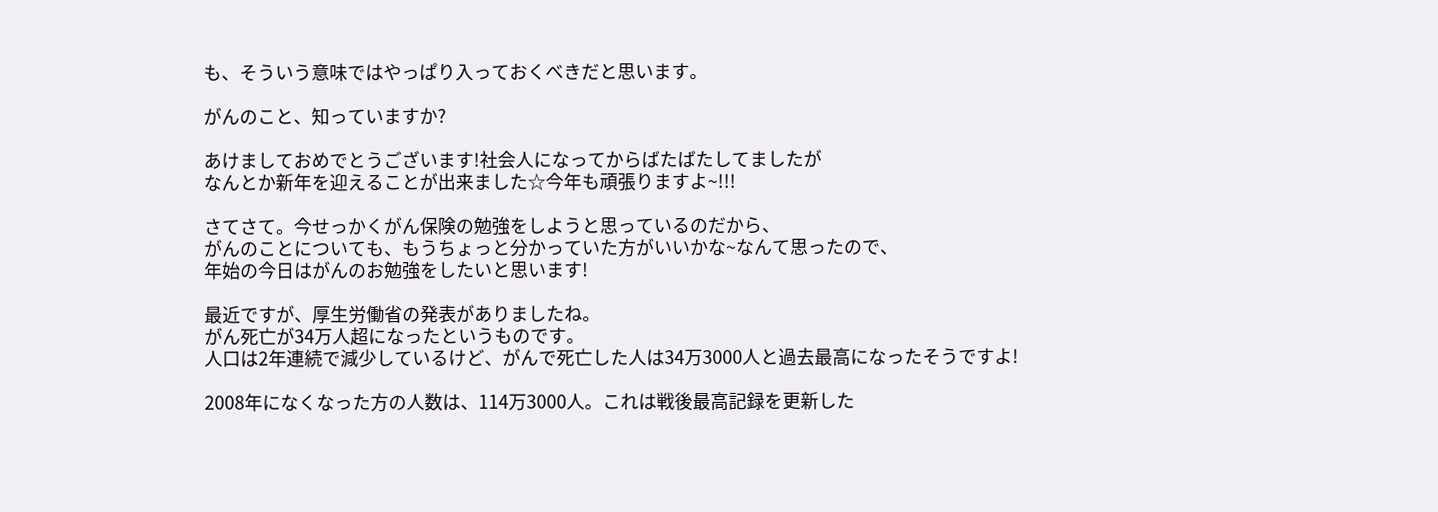も、そういう意味ではやっぱり入っておくべきだと思います。

がんのこと、知っていますか?

あけましておめでとうございます!社会人になってからばたばたしてましたが
なんとか新年を迎えることが出来ました☆今年も頑張りますよ~!!!

さてさて。今せっかくがん保険の勉強をしようと思っているのだから、
がんのことについても、もうちょっと分かっていた方がいいかな~なんて思ったので、
年始の今日はがんのお勉強をしたいと思います!

最近ですが、厚生労働省の発表がありましたね。
がん死亡が34万人超になったというものです。
人口は2年連続で減少しているけど、がんで死亡した人は34万3000人と過去最高になったそうですよ!

2008年になくなった方の人数は、114万3000人。これは戦後最高記録を更新した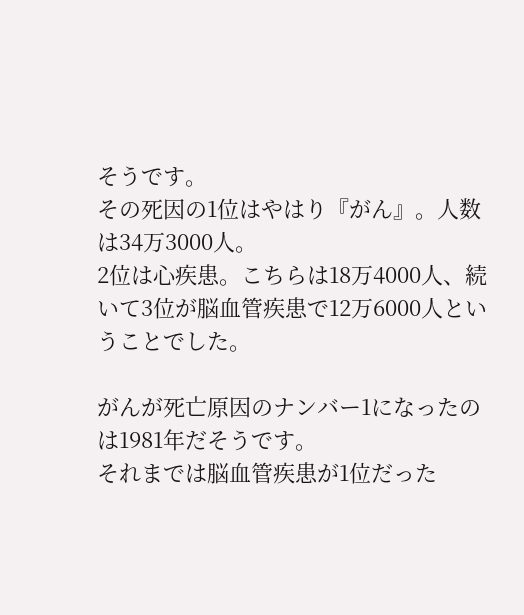そうです。
その死因の1位はやはり『がん』。人数は34万3000人。
2位は心疾患。こちらは18万4000人、続いて3位が脳血管疾患で12万6000人ということでした。

がんが死亡原因のナンバー1になったのは1981年だそうです。
それまでは脳血管疾患が1位だった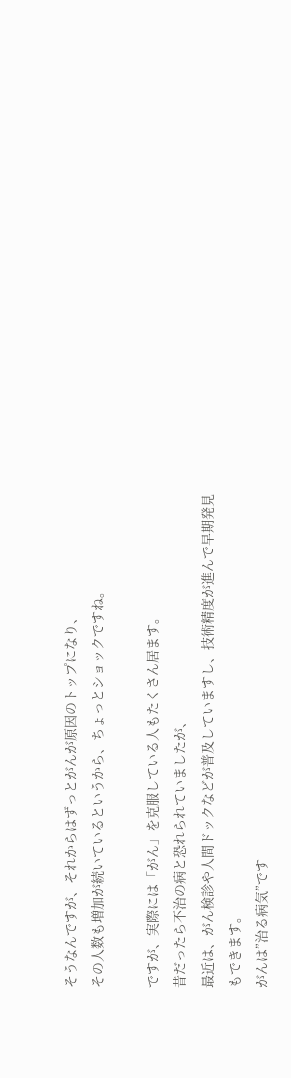そうなんですが、それからはずっとがんが原因のトップになり、
その人数も増加が続いているというから、ちょっとショックですね。

ですが、実際には「がん」を克服している人もたくさん居ます。
昔だったら不治の病と恐れられていましたが、
最近は、がん検診や人間ドックなどが普及していますし、技術精度が進んで早期発見もできます。
がんは”治る病気”です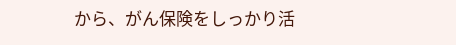から、がん保険をしっかり活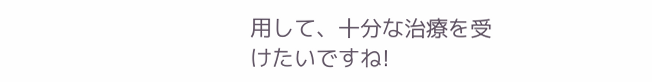用して、十分な治療を受けたいですね!